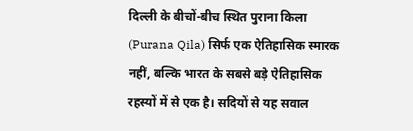दिल्ली के बीचों-बीच स्थित पुराना किला (Purana Qila) सिर्फ एक ऐतिहासिक स्मारक नहीं, बल्कि भारत के सबसे बड़े ऐतिहासिक रहस्यों में से एक है। सदियों से यह सवाल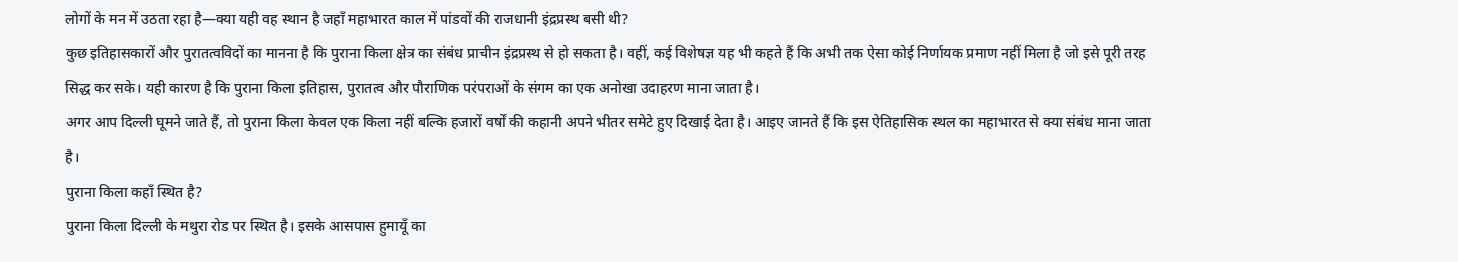लोगों के मन में उठता रहा है—क्या यही वह स्थान है जहाँ महाभारत काल में पांडवों की राजधानी इंद्रप्रस्थ बसी थी?
कुछ इतिहासकारों और पुरातत्वविदों का मानना है कि पुराना किला क्षेत्र का संबंध प्राचीन इंद्रप्रस्थ से हो सकता है। वहीं, कई विशेषज्ञ यह भी कहते हैं कि अभी तक ऐसा कोई निर्णायक प्रमाण नहीं मिला है जो इसे पूरी तरह सिद्ध कर सके। यही कारण है कि पुराना किला इतिहास, पुरातत्व और पौराणिक परंपराओं के संगम का एक अनोखा उदाहरण माना जाता है।
अगर आप दिल्ली घूमने जाते हैं, तो पुराना किला केवल एक किला नहीं बल्कि हजारों वर्षों की कहानी अपने भीतर समेटे हुए दिखाई देता है। आइए जानते हैं कि इस ऐतिहासिक स्थल का महाभारत से क्या संबंध माना जाता है।
पुराना किला कहाँ स्थित है?
पुराना किला दिल्ली के मथुरा रोड पर स्थित है। इसके आसपास हुमायूँ का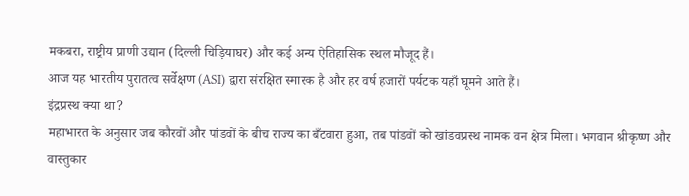मकबरा, राष्ट्रीय प्राणी उद्यान (दिल्ली चिड़ियाघर) और कई अन्य ऐतिहासिक स्थल मौजूद हैं।
आज यह भारतीय पुरातत्व सर्वेक्षण (ASI) द्वारा संरक्षित स्मारक है और हर वर्ष हजारों पर्यटक यहाँ घूमने आते हैं।
इंद्रप्रस्थ क्या था?
महाभारत के अनुसार जब कौरवों और पांडवों के बीच राज्य का बँटवारा हुआ, तब पांडवों को खांडवप्रस्थ नामक वन क्षेत्र मिला। भगवान श्रीकृष्ण और वास्तुकार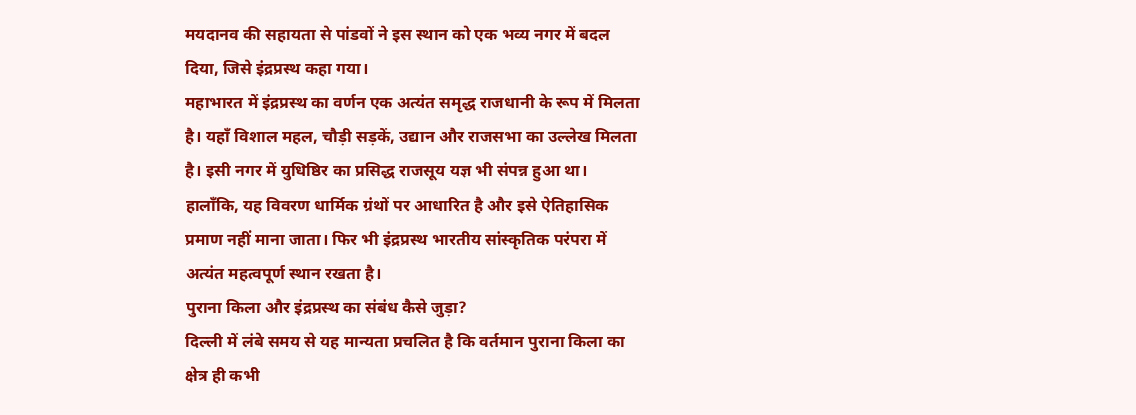मयदानव की सहायता से पांडवों ने इस स्थान को एक भव्य नगर में बदल दिया, जिसे इंद्रप्रस्थ कहा गया।
महाभारत में इंद्रप्रस्थ का वर्णन एक अत्यंत समृद्ध राजधानी के रूप में मिलता है। यहाँ विशाल महल, चौड़ी सड़कें, उद्यान और राजसभा का उल्लेख मिलता है। इसी नगर में युधिष्ठिर का प्रसिद्ध राजसूय यज्ञ भी संपन्न हुआ था।
हालाँकि, यह विवरण धार्मिक ग्रंथों पर आधारित है और इसे ऐतिहासिक प्रमाण नहीं माना जाता। फिर भी इंद्रप्रस्थ भारतीय सांस्कृतिक परंपरा में अत्यंत महत्वपूर्ण स्थान रखता है।
पुराना किला और इंद्रप्रस्थ का संबंध कैसे जुड़ा?
दिल्ली में लंबे समय से यह मान्यता प्रचलित है कि वर्तमान पुराना किला का क्षेत्र ही कभी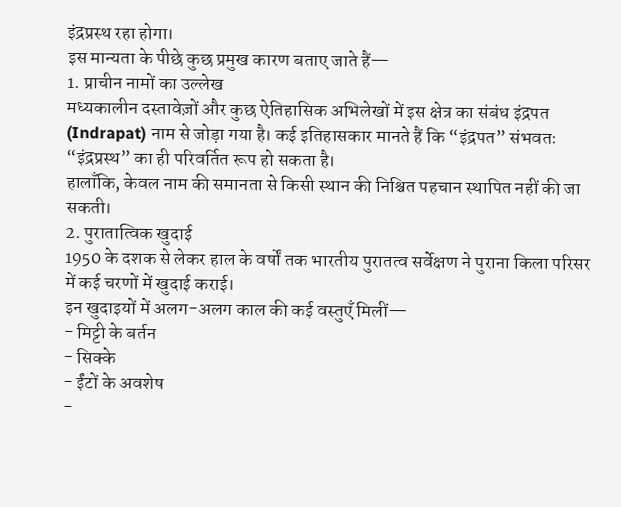इंद्रप्रस्थ रहा होगा।
इस मान्यता के पीछे कुछ प्रमुख कारण बताए जाते हैं—
1. प्राचीन नामों का उल्लेख
मध्यकालीन दस्तावेज़ों और कुछ ऐतिहासिक अभिलेखों में इस क्षेत्र का संबंध इंद्रपत (Indrapat) नाम से जोड़ा गया है। कई इतिहासकार मानते हैं कि “इंद्रपत” संभवतः “इंद्रप्रस्थ” का ही परिवर्तित रूप हो सकता है।
हालाँकि, केवल नाम की समानता से किसी स्थान की निश्चित पहचान स्थापित नहीं की जा सकती।
2. पुरातात्विक खुदाई
1950 के दशक से लेकर हाल के वर्षों तक भारतीय पुरातत्व सर्वेक्षण ने पुराना किला परिसर में कई चरणों में खुदाई कराई।
इन खुदाइयों में अलग-अलग काल की कई वस्तुएँ मिलीं—
- मिट्टी के बर्तन
- सिक्के
- ईंटों के अवशेष
-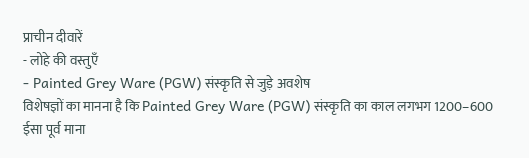प्राचीन दीवारें
- लोहे की वस्तुएँ
- Painted Grey Ware (PGW) संस्कृति से जुड़े अवशेष
विशेषज्ञों का मानना है कि Painted Grey Ware (PGW) संस्कृति का काल लगभग 1200–600 ईसा पूर्व माना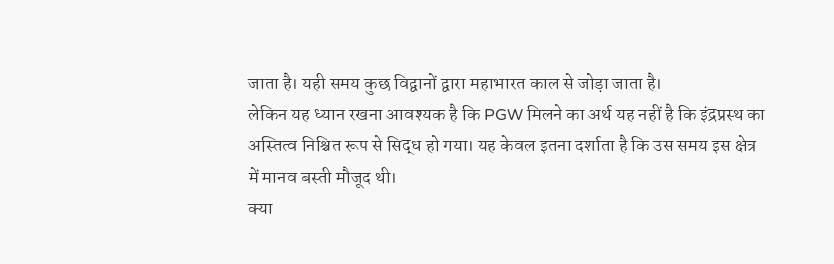जाता है। यही समय कुछ विद्वानों द्वारा महाभारत काल से जोड़ा जाता है।
लेकिन यह ध्यान रखना आवश्यक है कि PGW मिलने का अर्थ यह नहीं है कि इंद्रप्रस्थ का अस्तित्व निश्चित रूप से सिद्ध हो गया। यह केवल इतना दर्शाता है कि उस समय इस क्षेत्र में मानव बस्ती मौजूद थी।
क्या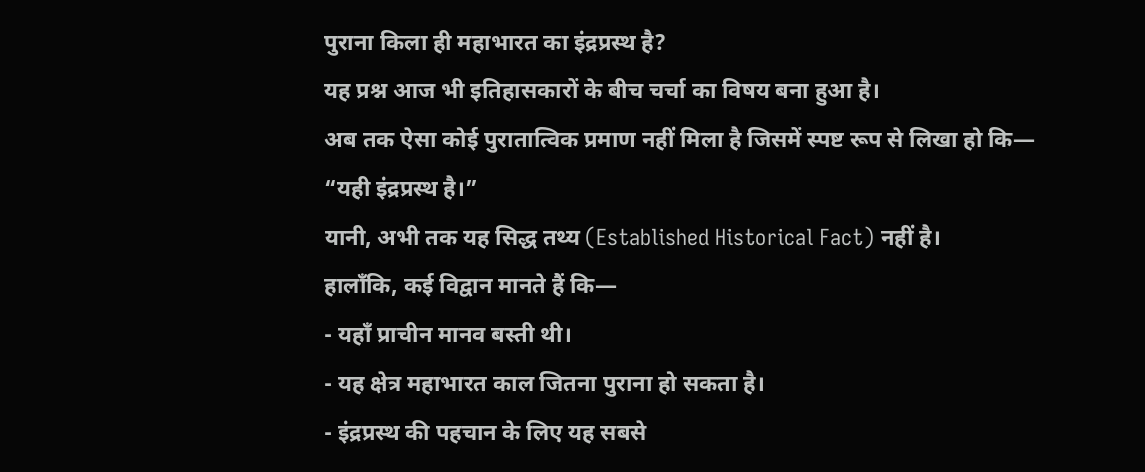पुराना किला ही महाभारत का इंद्रप्रस्थ है?
यह प्रश्न आज भी इतिहासकारों के बीच चर्चा का विषय बना हुआ है।
अब तक ऐसा कोई पुरातात्विक प्रमाण नहीं मिला है जिसमें स्पष्ट रूप से लिखा हो कि—
“यही इंद्रप्रस्थ है।”
यानी, अभी तक यह सिद्ध तथ्य (Established Historical Fact) नहीं है।
हालाँकि, कई विद्वान मानते हैं कि—
- यहाँ प्राचीन मानव बस्ती थी।
- यह क्षेत्र महाभारत काल जितना पुराना हो सकता है।
- इंद्रप्रस्थ की पहचान के लिए यह सबसे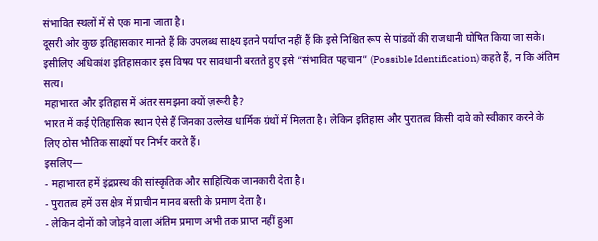संभावित स्थलों में से एक माना जाता है।
दूसरी ओर कुछ इतिहासकार मानते हैं कि उपलब्ध साक्ष्य इतने पर्याप्त नहीं हैं कि इसे निश्चित रूप से पांडवों की राजधानी घोषित किया जा सके।
इसीलिए अधिकांश इतिहासकार इस विषय पर सावधानी बरतते हुए इसे “संभावित पहचान” (Possible Identification) कहते हैं, न कि अंतिम सत्य।
महाभारत और इतिहास में अंतर समझना क्यों ज़रूरी है?
भारत में कई ऐतिहासिक स्थान ऐसे हैं जिनका उल्लेख धार्मिक ग्रंथों में मिलता है। लेकिन इतिहास और पुरातत्व किसी दावे को स्वीकार करने के लिए ठोस भौतिक साक्ष्यों पर निर्भर करते हैं।
इसलिए—
- महाभारत हमें इंद्रप्रस्थ की सांस्कृतिक और साहित्यिक जानकारी देता है।
- पुरातत्व हमें उस क्षेत्र में प्राचीन मानव बस्ती के प्रमाण देता है।
- लेकिन दोनों को जोड़ने वाला अंतिम प्रमाण अभी तक प्राप्त नहीं हुआ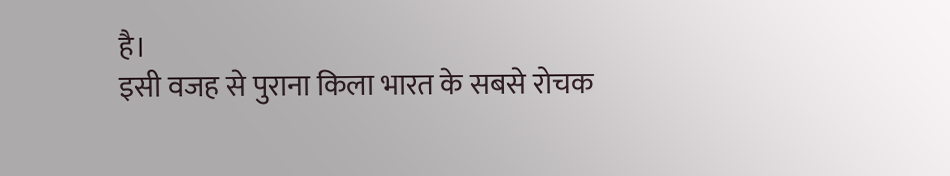है।
इसी वजह से पुराना किला भारत के सबसे रोचक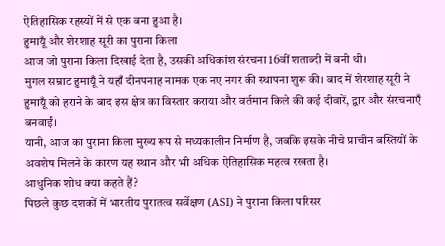ऐतिहासिक रहस्यों में से एक बना हुआ है।
हुमायूँ और शेरशाह सूरी का पुराना किला
आज जो पुराना किला दिखाई देता है, उसकी अधिकांश संरचना 16वीं शताब्दी में बनी थी।
मुगल सम्राट हुमायूँ ने यहाँ दीनपनाह नामक एक नए नगर की स्थापना शुरू की। बाद में शेरशाह सूरी ने हुमायूँ को हराने के बाद इस क्षेत्र का विस्तार कराया और वर्तमान किले की कई दीवारें, द्वार और संरचनाएँ बनवाईं।
यानी, आज का पुराना किला मुख्य रूप से मध्यकालीन निर्माण है, जबकि इसके नीचे प्राचीन बस्तियों के अवशेष मिलने के कारण यह स्थान और भी अधिक ऐतिहासिक महत्व रखता है।
आधुनिक शोध क्या कहते हैं?
पिछले कुछ दशकों में भारतीय पुरातत्व सर्वेक्षण (ASI) ने पुराना किला परिसर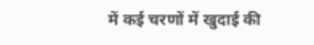में कई चरणों में खुदाई की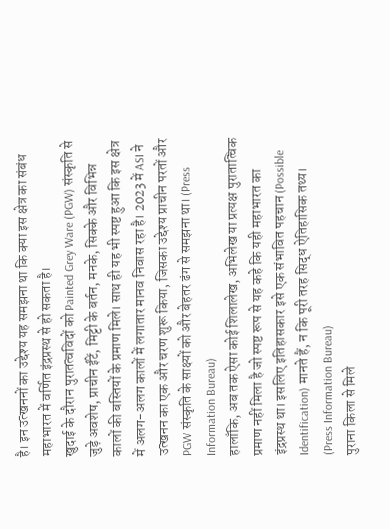है। इन उत्खननों का उद्देश्य यह समझना था कि क्या इस क्षेत्र का संबंध महाभारत में वर्णित इंद्रप्रस्थ से हो सकता है।
खुदाई के दौरान पुरातत्वविदों को Painted Grey Ware (PGW) संस्कृति से जुड़े अवशेष, प्राचीन ईंटें, मिट्टी के बर्तन, मनके, सिक्के और विभिन्न कालों की बस्तियों के प्रमाण मिले। साथ ही यह भी स्पष्ट हुआ कि इस क्षेत्र में अलग-अलग कालों में लगातार मानव निवास रहा है। 2023 में ASI ने उत्खनन का एक और चरण शुरू किया, जिसका उद्देश्य प्राचीन परतों और PGW संस्कृति के साक्ष्यों को और बेहतर ढंग से समझना था। (Press Information Bureau)
हालाँकि, अब तक ऐसा कोई शिलालेख, अभिलेख या प्रत्यक्ष पुरातात्विक प्रमाण नहीं मिला है जो स्पष्ट रूप से यह कहे कि यही महाभारत का इंद्रप्रस्थ था। इसलिए इतिहासकार इसे एक संभावित पहचान (Possible Identification) मानते हैं, न कि पूरी तरह सिद्ध ऐतिहासिक तथ्य। (Press Information Bureau)
पुराना किला से मिले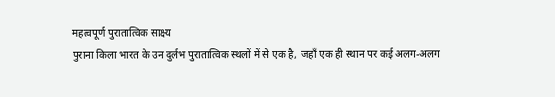महत्वपूर्ण पुरातात्विक साक्ष्य
पुराना किला भारत के उन दुर्लभ पुरातात्विक स्थलों में से एक है, जहाँ एक ही स्थान पर कई अलग-अलग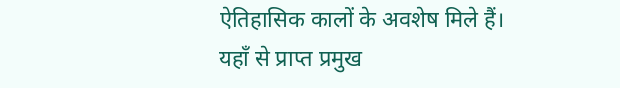ऐतिहासिक कालों के अवशेष मिले हैं।
यहाँ से प्राप्त प्रमुख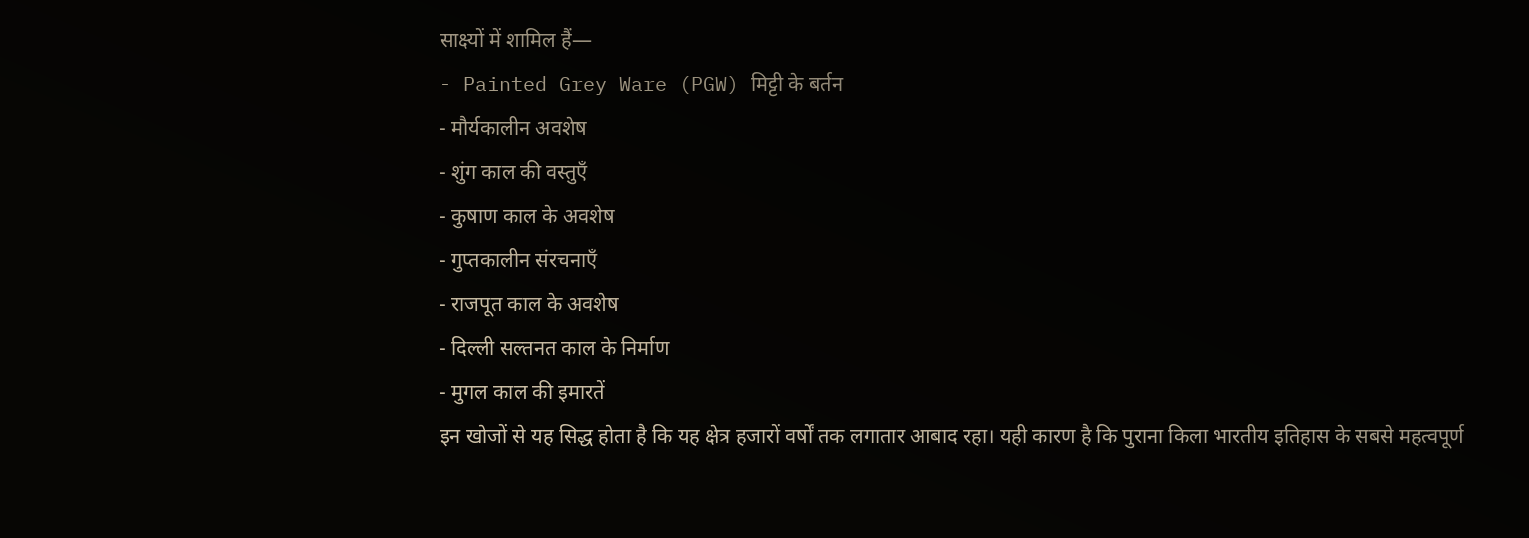साक्ष्यों में शामिल हैं—
- Painted Grey Ware (PGW) मिट्टी के बर्तन
- मौर्यकालीन अवशेष
- शुंग काल की वस्तुएँ
- कुषाण काल के अवशेष
- गुप्तकालीन संरचनाएँ
- राजपूत काल के अवशेष
- दिल्ली सल्तनत काल के निर्माण
- मुगल काल की इमारतें
इन खोजों से यह सिद्ध होता है कि यह क्षेत्र हजारों वर्षों तक लगातार आबाद रहा। यही कारण है कि पुराना किला भारतीय इतिहास के सबसे महत्वपूर्ण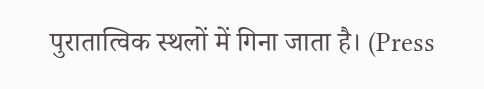पुरातात्विक स्थलों में गिना जाता है। (Press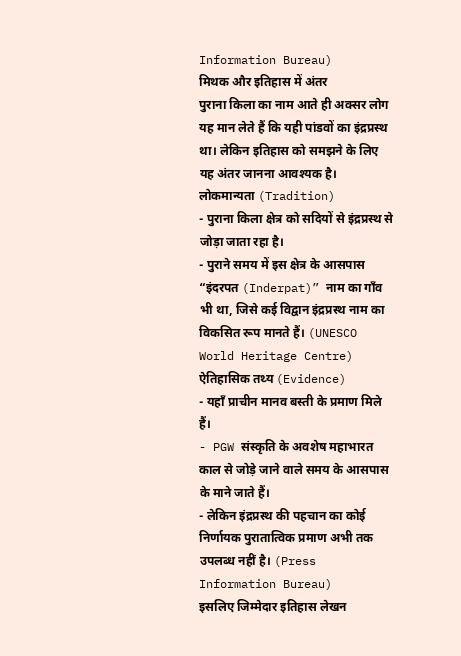Information Bureau)
मिथक और इतिहास में अंतर
पुराना किला का नाम आते ही अक्सर लोग यह मान लेते हैं कि यही पांडवों का इंद्रप्रस्थ था। लेकिन इतिहास को समझने के लिए यह अंतर जानना आवश्यक है।
लोकमान्यता (Tradition)
- पुराना किला क्षेत्र को सदियों से इंद्रप्रस्थ से जोड़ा जाता रहा है।
- पुराने समय में इस क्षेत्र के आसपास “इंदरपत (Inderpat)” नाम का गाँव भी था, जिसे कई विद्वान इंद्रप्रस्थ नाम का विकसित रूप मानते हैं। (UNESCO World Heritage Centre)
ऐतिहासिक तथ्य (Evidence)
- यहाँ प्राचीन मानव बस्ती के प्रमाण मिले हैं।
- PGW संस्कृति के अवशेष महाभारत काल से जोड़े जाने वाले समय के आसपास के माने जाते हैं।
- लेकिन इंद्रप्रस्थ की पहचान का कोई निर्णायक पुरातात्विक प्रमाण अभी तक उपलब्ध नहीं है। (Press Information Bureau)
इसलिए जिम्मेदार इतिहास लेखन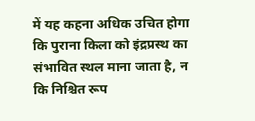में यह कहना अधिक उचित होगा कि पुराना किला को इंद्रप्रस्थ का संभावित स्थल माना जाता है, न कि निश्चित रूप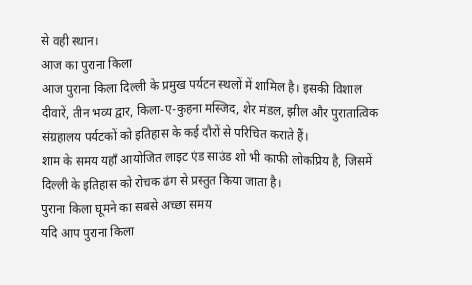से वही स्थान।
आज का पुराना किला
आज पुराना किला दिल्ली के प्रमुख पर्यटन स्थलों में शामिल है। इसकी विशाल दीवारें, तीन भव्य द्वार, किला-ए-कुहना मस्जिद, शेर मंडल, झील और पुरातात्विक संग्रहालय पर्यटकों को इतिहास के कई दौरों से परिचित कराते हैं।
शाम के समय यहाँ आयोजित लाइट एंड साउंड शो भी काफी लोकप्रिय है, जिसमें दिल्ली के इतिहास को रोचक ढंग से प्रस्तुत किया जाता है।
पुराना किला घूमने का सबसे अच्छा समय
यदि आप पुराना किला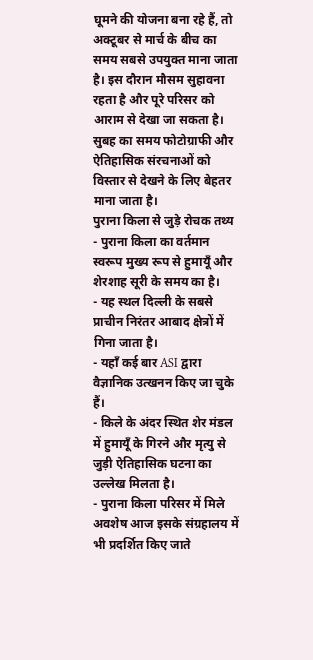घूमने की योजना बना रहे हैं, तो अक्टूबर से मार्च के बीच का समय सबसे उपयुक्त माना जाता है। इस दौरान मौसम सुहावना रहता है और पूरे परिसर को आराम से देखा जा सकता है।
सुबह का समय फोटोग्राफी और ऐतिहासिक संरचनाओं को विस्तार से देखने के लिए बेहतर माना जाता है।
पुराना किला से जुड़े रोचक तथ्य
- पुराना किला का वर्तमान स्वरूप मुख्य रूप से हुमायूँ और शेरशाह सूरी के समय का है।
- यह स्थल दिल्ली के सबसे प्राचीन निरंतर आबाद क्षेत्रों में गिना जाता है।
- यहाँ कई बार ASI द्वारा वैज्ञानिक उत्खनन किए जा चुके हैं।
- किले के अंदर स्थित शेर मंडल में हुमायूँ के गिरने और मृत्यु से जुड़ी ऐतिहासिक घटना का उल्लेख मिलता है।
- पुराना किला परिसर में मिले अवशेष आज इसके संग्रहालय में भी प्रदर्शित किए जाते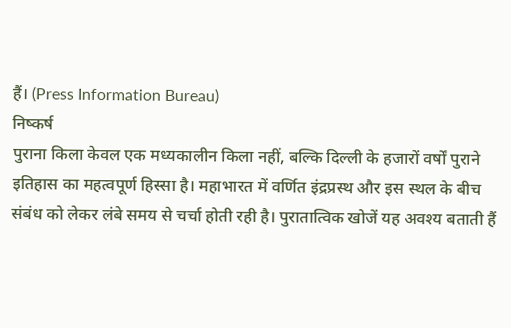हैं। (Press Information Bureau)
निष्कर्ष
पुराना किला केवल एक मध्यकालीन किला नहीं, बल्कि दिल्ली के हजारों वर्षों पुराने इतिहास का महत्वपूर्ण हिस्सा है। महाभारत में वर्णित इंद्रप्रस्थ और इस स्थल के बीच संबंध को लेकर लंबे समय से चर्चा होती रही है। पुरातात्विक खोजें यह अवश्य बताती हैं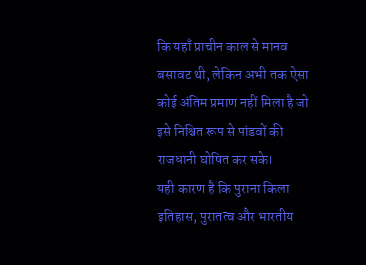कि यहाँ प्राचीन काल से मानव बसावट थी, लेकिन अभी तक ऐसा कोई अंतिम प्रमाण नहीं मिला है जो इसे निश्चित रूप से पांडवों की राजधानी घोषित कर सके।
यही कारण है कि पुराना किला इतिहास, पुरातत्व और भारतीय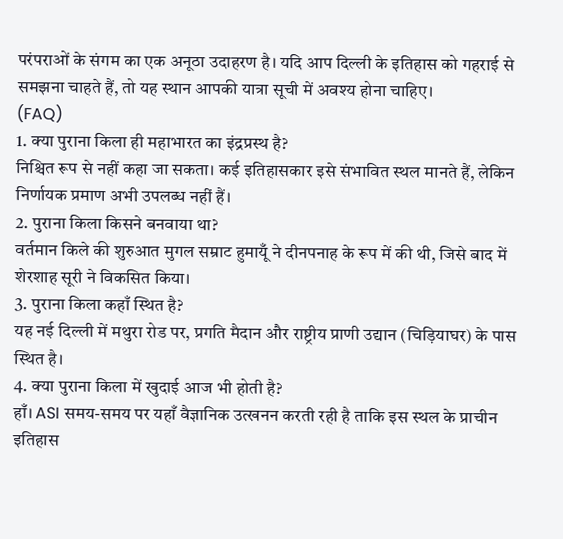परंपराओं के संगम का एक अनूठा उदाहरण है। यदि आप दिल्ली के इतिहास को गहराई से समझना चाहते हैं, तो यह स्थान आपकी यात्रा सूची में अवश्य होना चाहिए।
(FAQ)
1. क्या पुराना किला ही महाभारत का इंद्रप्रस्थ है?
निश्चित रूप से नहीं कहा जा सकता। कई इतिहासकार इसे संभावित स्थल मानते हैं, लेकिन निर्णायक प्रमाण अभी उपलब्ध नहीं हैं।
2. पुराना किला किसने बनवाया था?
वर्तमान किले की शुरुआत मुगल सम्राट हुमायूँ ने दीनपनाह के रूप में की थी, जिसे बाद में शेरशाह सूरी ने विकसित किया।
3. पुराना किला कहाँ स्थित है?
यह नई दिल्ली में मथुरा रोड पर, प्रगति मैदान और राष्ट्रीय प्राणी उद्यान (चिड़ियाघर) के पास स्थित है।
4. क्या पुराना किला में खुदाई आज भी होती है?
हाँ। ASI समय-समय पर यहाँ वैज्ञानिक उत्खनन करती रही है ताकि इस स्थल के प्राचीन इतिहास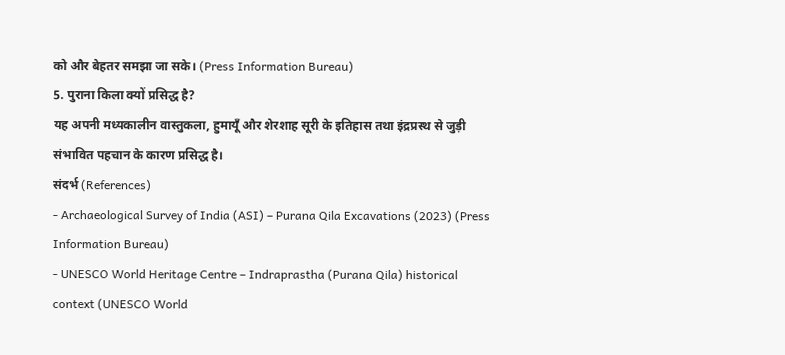को और बेहतर समझा जा सके। (Press Information Bureau)
5. पुराना किला क्यों प्रसिद्ध है?
यह अपनी मध्यकालीन वास्तुकला, हुमायूँ और शेरशाह सूरी के इतिहास तथा इंद्रप्रस्थ से जुड़ी संभावित पहचान के कारण प्रसिद्ध है।
संदर्भ (References)
- Archaeological Survey of India (ASI) – Purana Qila Excavations (2023) (Press Information Bureau)
- UNESCO World Heritage Centre – Indraprastha (Purana Qila) historical context (UNESCO World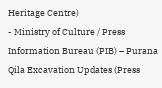Heritage Centre)
- Ministry of Culture / Press Information Bureau (PIB) – Purana Qila Excavation Updates (Press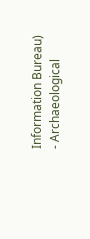Information Bureau)
- Archaeological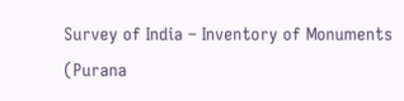Survey of India – Inventory of Monuments (Purana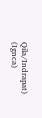Qila/Indrapat) (Ignca)